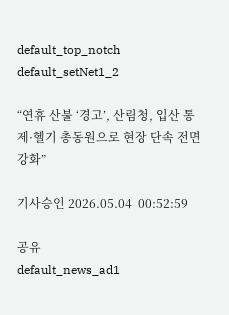default_top_notch
default_setNet1_2

“연휴 산불 ‘경고’, 산림청, 입산 통제·헬기 총동원으로 현장 단속 전면 강화”

기사승인 2026.05.04  00:52:59

공유
default_news_ad1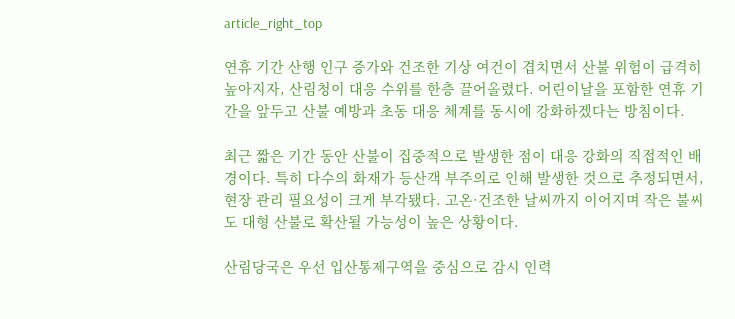article_right_top

연휴 기간 산행 인구 증가와 건조한 기상 여건이 겹치면서 산불 위험이 급격히 높아지자, 산림청이 대응 수위를 한층 끌어올렸다. 어린이날을 포함한 연휴 기간을 앞두고 산불 예방과 초동 대응 체계를 동시에 강화하겠다는 방침이다.

최근 짧은 기간 동안 산불이 집중적으로 발생한 점이 대응 강화의 직접적인 배경이다. 특히 다수의 화재가 등산객 부주의로 인해 발생한 것으로 추정되면서, 현장 관리 필요성이 크게 부각됐다. 고온·건조한 날씨까지 이어지며 작은 불씨도 대형 산불로 확산될 가능성이 높은 상황이다.

산림당국은 우선 입산통제구역을 중심으로 감시 인력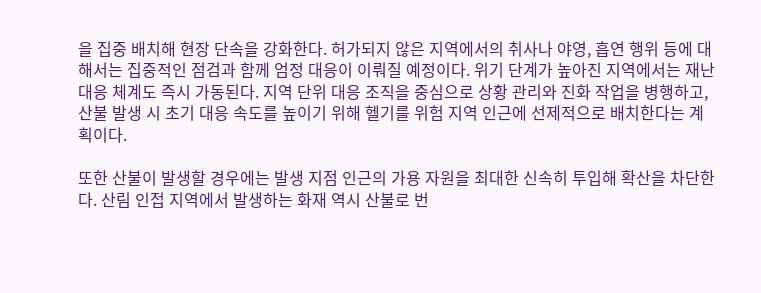을 집중 배치해 현장 단속을 강화한다. 허가되지 않은 지역에서의 취사나 야영, 흡연 행위 등에 대해서는 집중적인 점검과 함께 엄정 대응이 이뤄질 예정이다. 위기 단계가 높아진 지역에서는 재난 대응 체계도 즉시 가동된다. 지역 단위 대응 조직을 중심으로 상황 관리와 진화 작업을 병행하고, 산불 발생 시 초기 대응 속도를 높이기 위해 헬기를 위험 지역 인근에 선제적으로 배치한다는 계획이다.

또한 산불이 발생할 경우에는 발생 지점 인근의 가용 자원을 최대한 신속히 투입해 확산을 차단한다. 산림 인접 지역에서 발생하는 화재 역시 산불로 번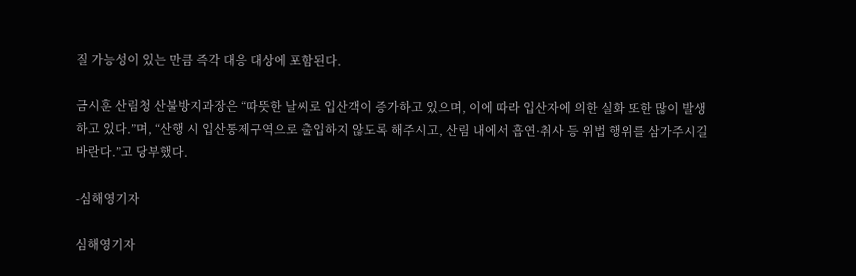질 가능성이 있는 만큼 즉각 대응 대상에 포함된다.

금시훈 산림청 산불방지과장은 “따뜻한 날씨로 입산객이 증가하고 있으며, 이에 따라 입산자에 의한 실화 또한 많이 발생하고 있다.”며, “산행 시 입산통제구역으로 출입하지 않도록 해주시고, 산림 내에서 흡연·취사 등 위법 행위를 삼가주시길 바란다.”고 당부했다.

-심해영기자

심해영기자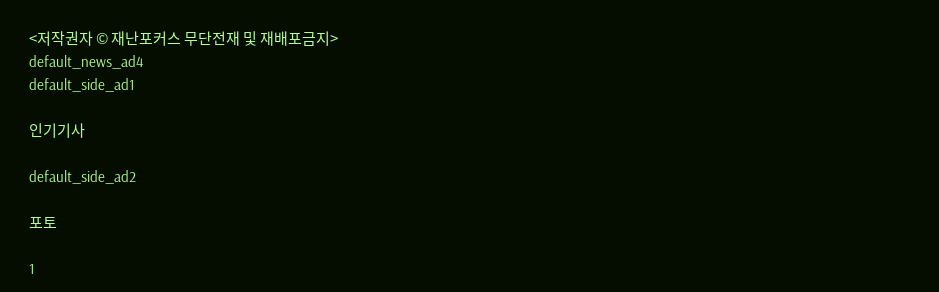<저작권자 © 재난포커스 무단전재 및 재배포금지>
default_news_ad4
default_side_ad1

인기기사

default_side_ad2

포토

1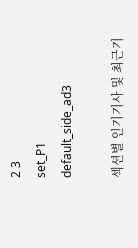2 3
set_P1
default_side_ad3

섹션별 인기기사 및 최근기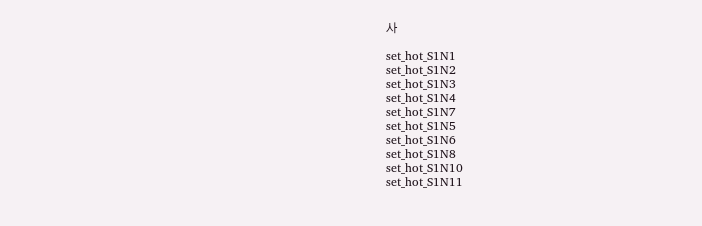사

set_hot_S1N1
set_hot_S1N2
set_hot_S1N3
set_hot_S1N4
set_hot_S1N7
set_hot_S1N5
set_hot_S1N6
set_hot_S1N8
set_hot_S1N10
set_hot_S1N11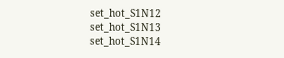set_hot_S1N12
set_hot_S1N13
set_hot_S1N14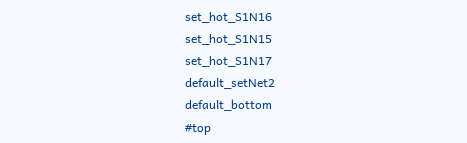set_hot_S1N16
set_hot_S1N15
set_hot_S1N17
default_setNet2
default_bottom
#top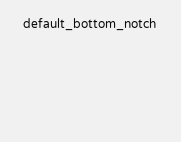default_bottom_notch